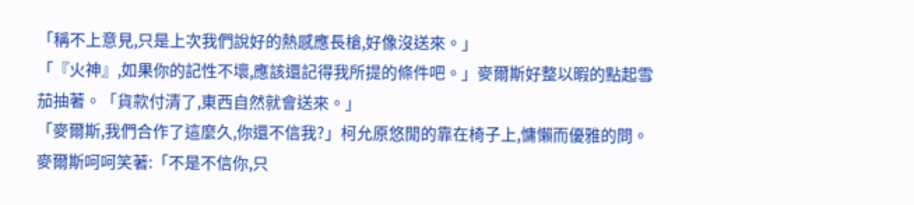「稱不上意見,只是上次我們說好的熱感應長槍,好像沒送來。」
「『火神』,如果你的記性不壞,應該還記得我所提的條件吧。」麥爾斯好整以暇的點起雪茄抽著。「貨款付清了,東西自然就會送來。」
「麥爾斯,我們合作了這麼久,你還不信我?」柯允原悠閒的靠在椅子上,慵懶而優雅的問。
麥爾斯呵呵笑著:「不是不信你,只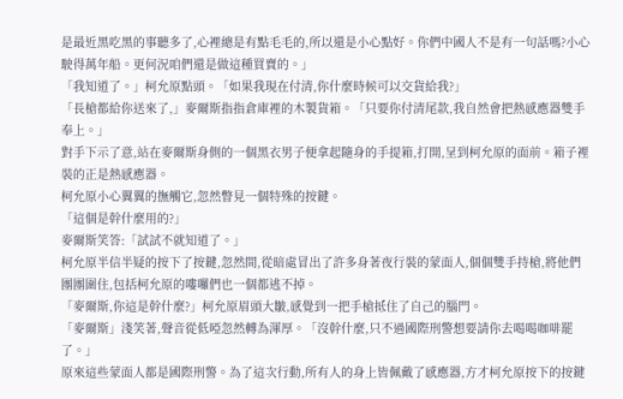是最近黑吃黑的事聽多了,心裡總是有點毛毛的,所以還是小心點好。你們中國人不是有一句話嗎?小心駛得萬年船。更何況咱們還是做這種買賣的。」
「我知道了。」柯允原點頭。「如果我現在付清,你什麼時候可以交貨給我?」
「長槍都給你送來了,」麥爾斯指指倉庫裡的木製貨箱。「只要你付清尾款,我自然會把熱感應器雙手奉上。」
對手下示了意,站在麥爾斯身側的一個黑衣男子便拿起隨身的手提箱,打開,呈到柯允原的面前。箱子裡裝的正是熱感應器。
柯允原小心翼翼的撫觸它,忽然瞥見一個特殊的按鍵。
「這個是幹什麼用的?」
麥爾斯笑答:「試試不就知道了。」
柯允原半信半疑的按下了按鍵,忽然間,從暗處冒出了許多身著夜行裝的蒙面人,個個雙手持槍,將他們團團圍住,包括柯允原的嘍囉們也一個都逃不掉。
「麥爾斯,你這是幹什麼?」柯允原眉頭大皺,感覺到一把手槍抵住了自己的腦門。
「麥爾斯」淺笑著,聲音從低啞忽然轉為渾厚。「沒幹什麼,只不過國際刑警想要請你去喝喝咖啡罷了。」
原來這些蒙面人都是國際刑警。為了這次行動,所有人的身上皆佩戴了感應器,方才柯允原按下的按鍵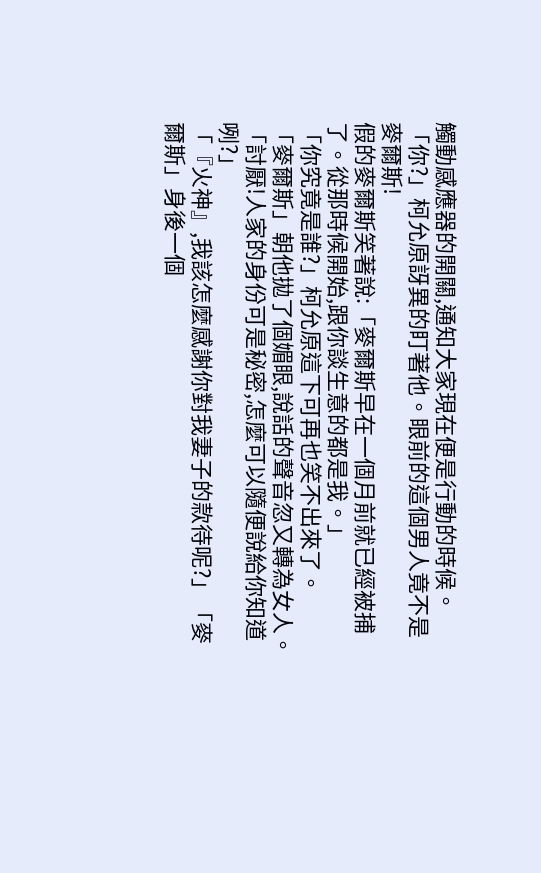觸動感應器的開關,通知大家現在便是行動的時候。
「你?」柯允原訝異的盯著他。眼前的這個男人竟不是麥爾斯!
假的麥爾斯笑著說:「麥爾斯早在一個月前就已經被捕了。從那時候開始,跟你談生意的都是我。」
「你究竟是誰?」柯允原這下可再也笑不出來了。
「麥爾斯」朝他拋了個媚眼,說話的聲音忽又轉為女人。
「討厭!人家的身份可是秘密,怎麼可以隨便說給你知道咧?」
「『火神』,我該怎麼感謝你對我妻子的款待呢?」「麥爾斯」身後一個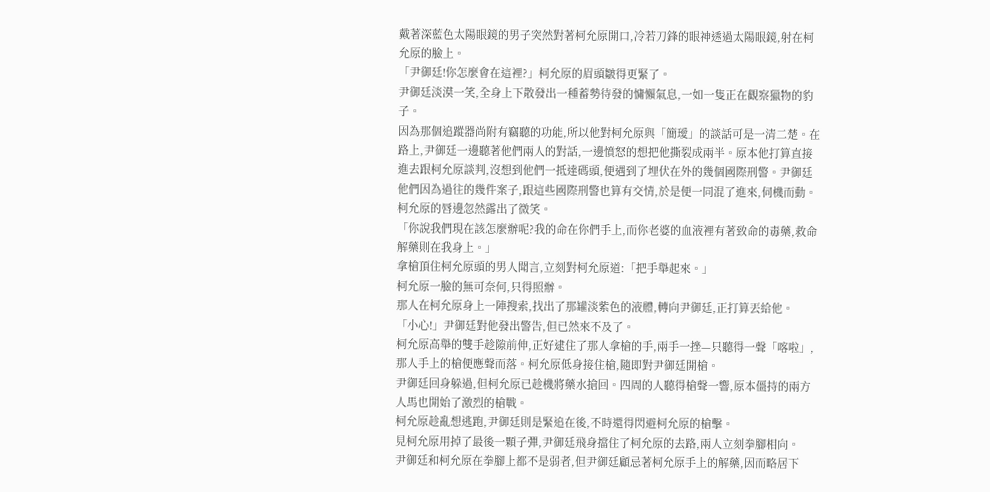戴著深藍色太陽眼鏡的男子突然對著柯允原開口,冷若刀鋒的眼神透過太陽眼鏡,射在柯允原的臉上。
「尹御廷!你怎麼會在這裡?」柯允原的眉頭皺得更緊了。
尹御廷淡漠一笑,全身上下散發出一種蓄勢待發的慵懶氣息,一如一隻正在觀察獵物的豹子。
因為那個追蹤器尚附有竊聽的功能,所以他對柯允原與「簡璦」的談話可是一清二楚。在路上,尹御廷一邊聽著他們兩人的對話,一邊憤怒的想把他撕裂成兩半。原本他打算直接進去跟柯允原談判,沒想到他們一抵達碼頭,便遇到了埋伏在外的幾個國際刑警。尹御廷他們因為過往的幾件案子,跟這些國際刑警也算有交情,於是便一同混了進來,伺機而動。
柯允原的唇邊忽然露出了微笑。
「你說我們現在該怎麼辦呢?我的命在你們手上,而你老婆的血液裡有著致命的毒藥,救命解藥則在我身上。」
拿槍頂住柯允原頭的男人聞言,立刻對柯允原道:「把手舉起來。」
柯允原一臉的無可奈何,只得照辦。
那人在柯允原身上一陣搜索,找出了那罐淡紫色的液體,轉向尹御廷,正打算丟給他。
「小心!」尹御廷對他發出警告,但已然來不及了。
柯允原高舉的雙手趁隙前伸,正好逮住了那人拿槍的手,兩手一挫—只聽得一聲「喀啦」,那人手上的槍便應聲而落。柯允原低身接住槍,隨即對尹御廷開槍。
尹御廷回身躲過,但柯允原已趁機將藥水搶回。四周的人聽得槍聲一響,原本僵持的兩方人馬也開始了激烈的槍戰。
柯允原趁亂想逃跑,尹御廷則是緊追在後,不時還得閃避柯允原的槍擊。
見柯允原用掉了最後一顆子彈,尹御廷飛身擋住了柯允原的去路,兩人立刻拳腳相向。
尹御廷和柯允原在拳腳上都不是弱者,但尹御廷顧忌著柯允原手上的解藥,因而略居下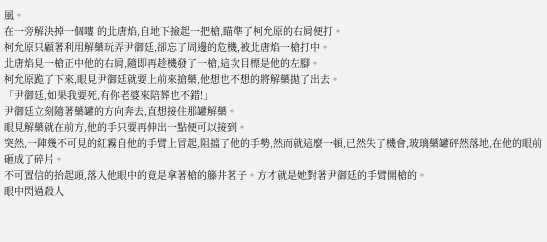風。
在一旁解決掉一個嘍 的北唐焰,自地下撿起一把槍,瞄準了柯允原的右肩便打。
柯允原只顧著利用解藥玩弄尹御廷,卻忘了周邊的危機,被北唐焰一槍打中。
北唐焰見一槍正中他的右肩,隨即再趁機發了一槍,這次目標是他的左腳。
柯允原跪了下來,眼見尹御廷就要上前來搶藥,他想也不想的將解藥拋了出去。
「尹御廷,如果我要死,有你老婆來陪葬也不錯!」
尹御廷立刻隨著藥罐的方向奔去,直想接住那罐解藥。
眼見解藥就在前方,他的手只要再伸出一點便可以接到。
突然,一陣幾不可見的紅霧自他的手臂上冒起,阻擋了他的手勢,然而就這麼一頓,已然失了機會,玻璃藥罐砰然落地,在他的眼前砸成了碎片。
不可置信的抬起頭,落入他眼中的竟是拿著槍的籐井茗子。方才就是她對著尹御廷的手臂開槍的。
眼中閃過殺人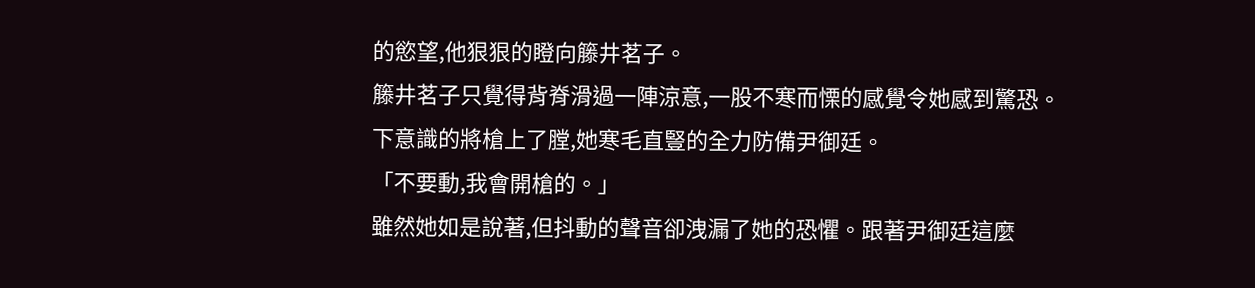的慾望,他狠狠的瞪向籐井茗子。
籐井茗子只覺得背脊滑過一陣涼意,一股不寒而慄的感覺令她感到驚恐。下意識的將槍上了膛,她寒毛直豎的全力防備尹御廷。
「不要動,我會開槍的。」
雖然她如是說著,但抖動的聲音卻洩漏了她的恐懼。跟著尹御廷這麼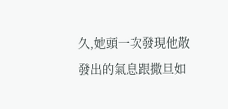久,她頭一次發現他散發出的氣息跟撒旦如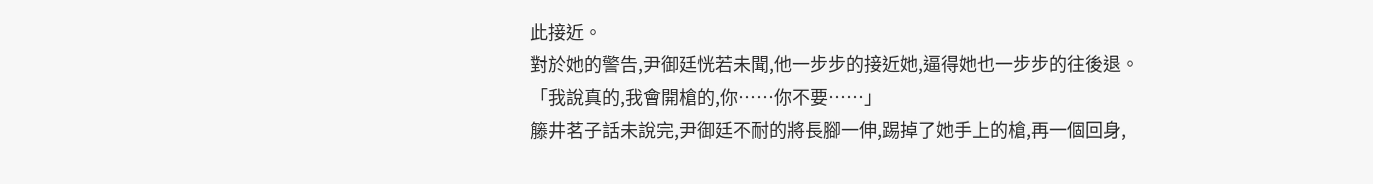此接近。
對於她的警告,尹御廷恍若未聞,他一步步的接近她,逼得她也一步步的往後退。
「我說真的,我會開槍的,你……你不要……」
籐井茗子話未說完,尹御廷不耐的將長腳一伸,踢掉了她手上的槍,再一個回身,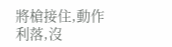將槍接住,動作利落,沒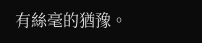有絲毫的猶豫。